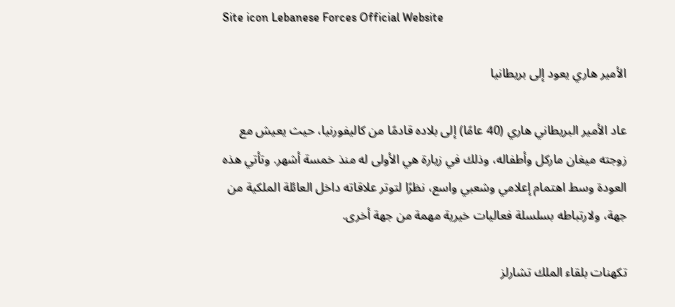Site icon Lebanese Forces Official Website

الأمير هاري يعود إلى بريطانيا

عاد الأمير البريطاني هاري (40 عامًا) إلى بلاده قادمًا من كاليفورنيا، حيث يعيش مع زوجته ميغان ماركل وأطفاله، وذلك في زيارة هي الأولى له منذ خمسة أشهر. وتأتي هذه العودة وسط اهتمام إعلامي وشعبي واسع، نظرًا لتوتر علاقاته داخل العائلة الملكية من جهة، ولارتباطه بسلسلة فعاليات خيرية مهمة من جهة أخرى.

تكهنات بلقاء الملك تشارلز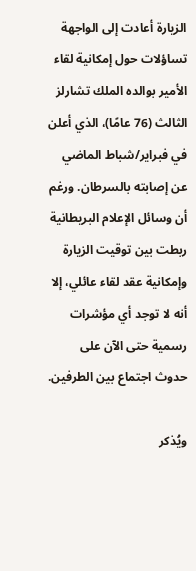الزيارة أعادت إلى الواجهة تساؤلات حول إمكانية لقاء الأمير بوالده الملك تشارلز الثالث (76 عامًا)، الذي أعلن في فبراير/شباط الماضي عن إصابته بالسرطان. ورغم أن وسائل الإعلام البريطانية ربطت بين توقيت الزيارة وإمكانية عقد لقاء عائلي، إلا أنه لا توجد أي مؤشرات رسمية حتى الآن على حدوث اجتماع بين الطرفين.

ويُذكر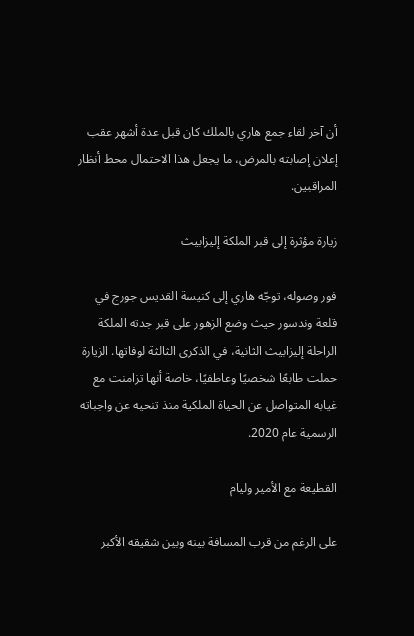أن آخر لقاء جمع هاري بالملك كان قبل عدة أشهر عقب إعلان إصابته بالمرض، ما يجعل هذا الاحتمال محط أنظار المراقبين.

زيارة مؤثرة إلى قبر الملكة إليزابيث

فور وصوله، توجّه هاري إلى كنيسة القديس جورج في قلعة وندسور حيث وضع الزهور على قبر جدته الملكة الراحلة إليزابيث الثانية، في الذكرى الثالثة لوفاتها. الزيارة حملت طابعًا شخصيًا وعاطفيًا، خاصة أنها تزامنت مع غيابه المتواصل عن الحياة الملكية منذ تنحيه عن واجباته الرسمية عام 2020.

القطيعة مع الأمير وليام

على الرغم من قرب المسافة بينه وبين شقيقه الأكبر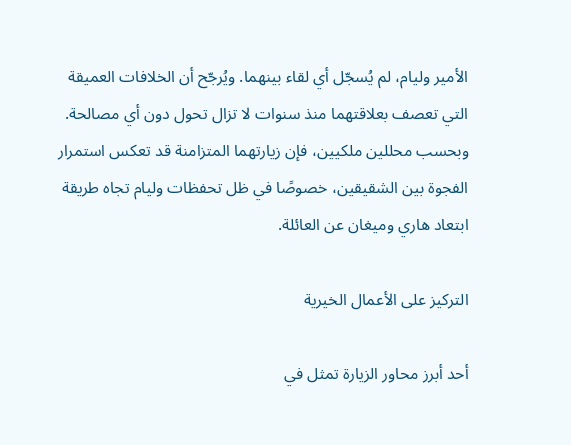الأمير وليام، لم يُسجّل أي لقاء بينهما. ويُرجّح أن الخلافات العميقة التي تعصف بعلاقتهما منذ سنوات لا تزال تحول دون أي مصالحة. وبحسب محللين ملكيين، فإن زيارتهما المتزامنة قد تعكس استمرار الفجوة بين الشقيقين، خصوصًا في ظل تحفظات وليام تجاه طريقة ابتعاد هاري وميغان عن العائلة.

التركيز على الأعمال الخيرية

أحد أبرز محاور الزيارة تمثل في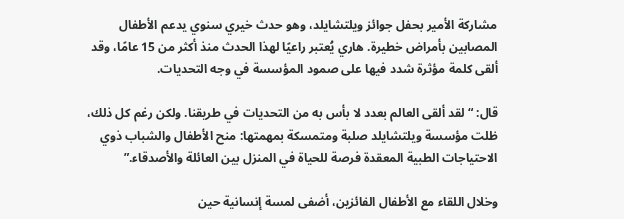مشاركة الأمير بحفل جوائز ويلتشايلد، وهو حدث خيري سنوي يدعم الأطفال المصابين بأمراض خطيرة. هاري يُعتبر راعيًا لهذا الحدث منذ أكثر من 15 عامًا، وقد ألقى كلمة مؤثرة شدد فيها على صمود المؤسسة في وجه التحديات.

قال: “لقد ألقى العالم بعدد لا بأس به من التحديات في طريقنا. ولكن رغم كل ذلك، ظلت مؤسسة ويلتشايلد صلبة ومتمسكة بمهمتها: منح الأطفال والشباب ذوي الاحتياجات الطبية المعقدة فرصة للحياة في المنزل بين العائلة والأصدقاء.”

وخلال اللقاء مع الأطفال الفائزين، أضفى لمسة إنسانية حين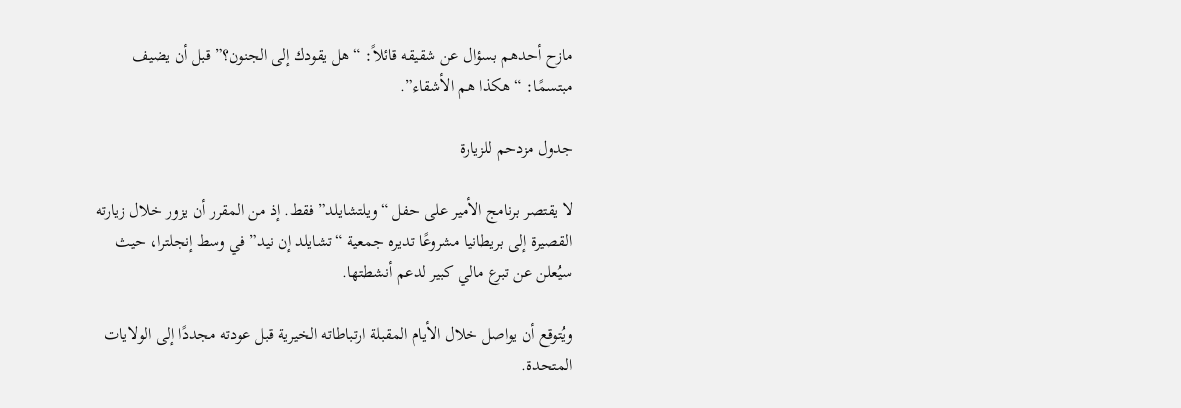مازح أحدهم بسؤال عن شقيقه قائلاً: “هل يقودك إلى الجنون؟” قبل أن يضيف مبتسمًا: “هكذا هم الأشقاء”.

جدول مزدحم للزيارة

لا يقتصر برنامج الأمير على حفل “ويلتشايلد” فقط. إذ من المقرر أن يزور خلال زيارته القصيرة إلى بريطانيا مشروعًا تديره جمعية “تشايلد إن نيد” في وسط إنجلترا، حيث سيُعلن عن تبرع مالي كبير لدعم أنشطتها.

ويُتوقع أن يواصل خلال الأيام المقبلة ارتباطاته الخيرية قبل عودته مجددًا إلى الولايات المتحدة.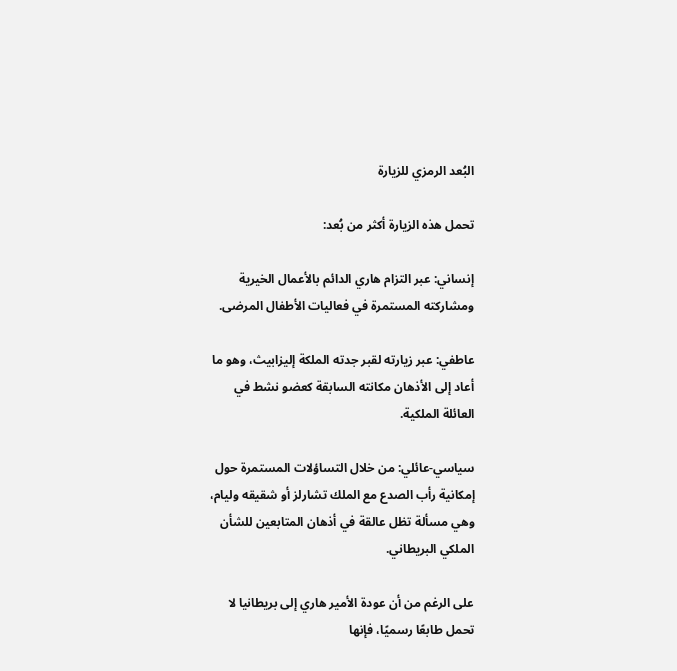البُعد الرمزي للزيارة

تحمل هذه الزيارة أكثر من بُعد:

إنساني: عبر التزام هاري الدائم بالأعمال الخيرية ومشاركته المستمرة في فعاليات الأطفال المرضى.

عاطفي: عبر زيارته لقبر جدته الملكة إليزابيث، وهو ما أعاد إلى الأذهان مكانته السابقة كعضو نشط في العائلة الملكية.

سياسي-عائلي: من خلال التساؤلات المستمرة حول إمكانية رأب الصدع مع الملك تشارلز أو شقيقه وليام، وهي مسألة تظل عالقة في أذهان المتابعين للشأن الملكي البريطاني.

على الرغم من أن عودة الأمير هاري إلى بريطانيا لا تحمل طابعًا رسميًا، فإنها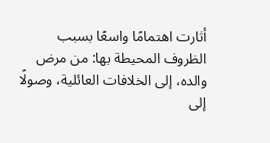أثارت اهتمامًا واسعًا بسبب الظروف المحيطة بها: من مرض والده، إلى الخلافات العائلية، وصولًا إلى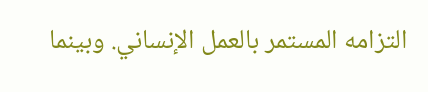التزامه المستمر بالعمل الإنساني. وبينما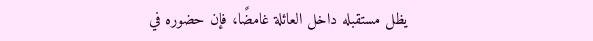يظل مستقبله داخل العائلة غامضًا، فإن حضوره في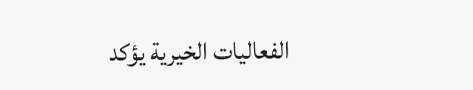الفعاليات الخيرية يؤكد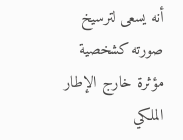أنه يسعى لترسيخ صورته كشخصية مؤثرة خارج الإطار الملكي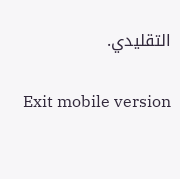التقليدي.

Exit mobile version